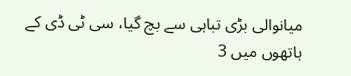میانوالی بڑی تباہی سے بچ گیا، سی ٹی ڈی کے ہاتھوں میں 3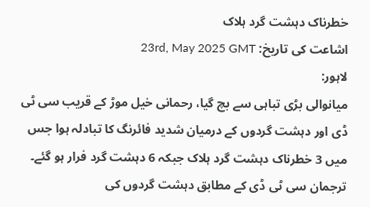خطرناک دہشت گرد ہلاک
اشاعت کی تاریخ: 23rd, May 2025 GMT
لاہور:
میانوالی بڑی تباہی سے بچ گیا، رحمانی خیل موڑ کے قریب سی ٹی ڈی اور دہشت گردوں کے درمیان شدید فائرنگ کا تبادلہ ہوا جس میں 3 خطرناک دہشت گرد ہلاک جبکہ 6 دہشت گرد فرار ہو گئے۔
ترجمان سی ٹی ڈی کے مطابق دہشت گردوں کی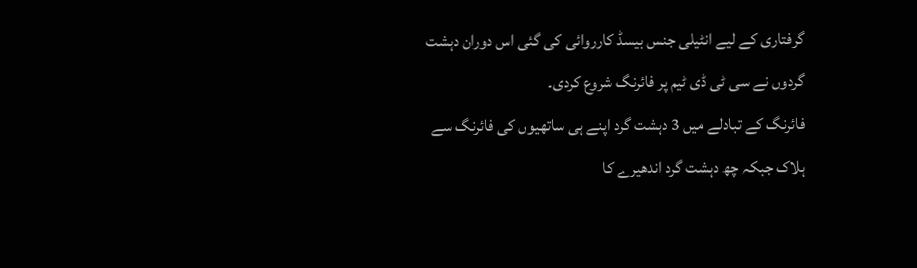گرفتاری کے لیے انٹیلی جنس بیسڈ کارروائی کی گئی اس دوران دہشت گردوں نے سی ٹی ڈی ٹیم پر فائرنگ شروع کردی۔
فائرنگ کے تبادلے میں 3 دہشت گرد اپنے ہی ساتھیوں کی فائرنگ سے ہلاک جبکہ چھ دہشت گرد اندھیرے کا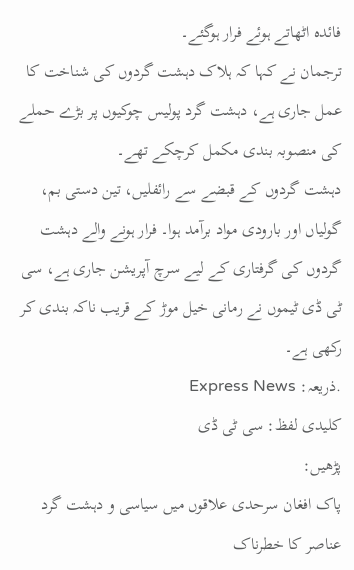فائدہ اٹھاتے ہوئے فرار ہوگئے۔
ترجمان نے کہا کہ ہلاک دہشت گردوں کی شناخت کا عمل جاری ہے، دہشت گرد پولیس چوکیوں پر بڑے حملے کی منصوبہ بندی مکمل کرچکے تھے۔
دہشت گردوں کے قبضے سے رائفلیں، تین دستی بم، گولیاں اور بارودی مواد برآمد ہوا۔ فرار ہونے والے دہشت گردوں کی گرفتاری کے لیے سرچ آپریشن جاری ہے، سی ٹی ڈی ٹیموں نے رمانی خیل موڑ کے قریب ناکہ بندی کر رکھی ہے۔
.ذریعہ: Express News
کلیدی لفظ: سی ٹی ڈی
پڑھیں:
پاک افغان سرحدی علاقوں میں سیاسی و دہشت گرد عناصر کا خطرناک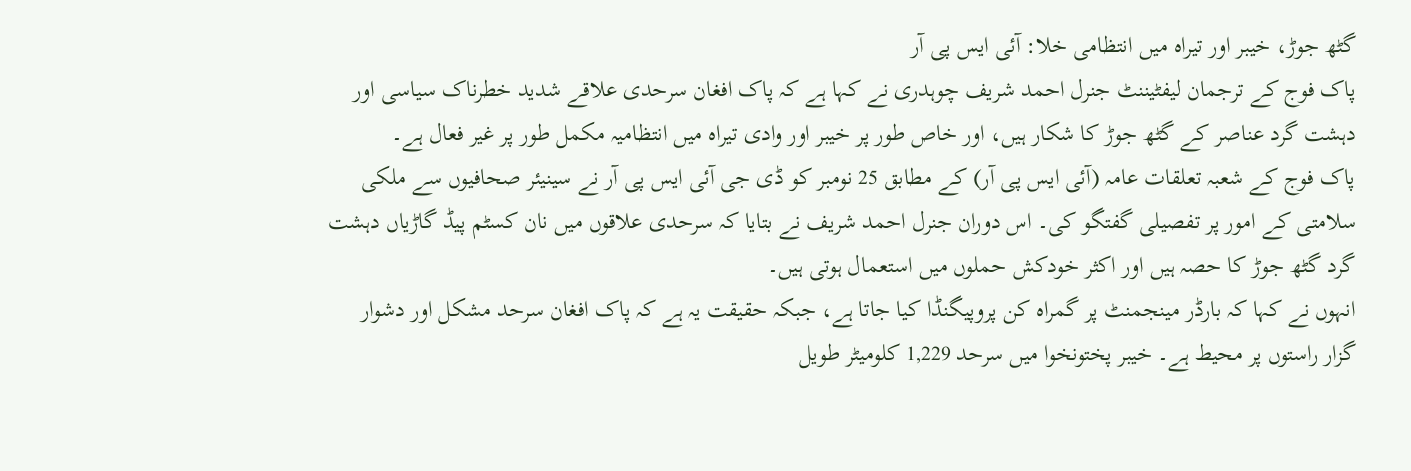گٹھ جوڑ، خیبر اور تیراہ میں انتظامی خلا: آئی ایس پی آر
پاک فوج کے ترجمان لیفٹیننٹ جنرل احمد شریف چوہدری نے کہا ہے کہ پاک افغان سرحدی علاقے شدید خطرناک سیاسی اور دہشت گرد عناصر کے گٹھ جوڑ کا شکار ہیں، اور خاص طور پر خیبر اور وادی تیراہ میں انتظامیہ مکمل طور پر غیر فعال ہے۔
پاک فوج کے شعبہ تعلقات عامہ (آئی ایس پی آر) کے مطابق 25 نومبر کو ڈی جی آئی ایس پی آر نے سینیئر صحافیوں سے ملکی سلامتی کے امور پر تفصیلی گفتگو کی۔ اس دوران جنرل احمد شریف نے بتایا کہ سرحدی علاقوں میں نان کسٹم پیڈ گاڑیاں دہشت گرد گٹھ جوڑ کا حصہ ہیں اور اکثر خودکش حملوں میں استعمال ہوتی ہیں۔
انہوں نے کہا کہ بارڈر مینجمنٹ پر گمراہ کن پروپیگنڈا کیا جاتا ہے، جبکہ حقیقت یہ ہے کہ پاک افغان سرحد مشکل اور دشوار گزار راستوں پر محیط ہے۔ خیبر پختونخوا میں سرحد 1,229 کلومیٹر طویل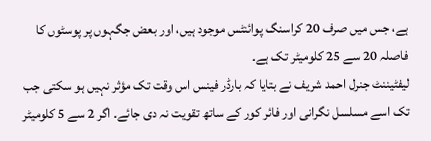ہے، جس میں صرف 20 کراسنگ پوائنٹس موجود ہیں، اور بعض جگہوں پر پوسٹوں کا فاصلہ 20 سے 25 کلومیٹر تک ہے۔
لیفٹیننٹ جنرل احمد شریف نے بتایا کہ بارڈر فینس اس وقت تک مؤثر نہیں ہو سکتی جب تک اسے مسلسل نگرانی اور فائر کور کے ساتھ تقویت نہ دی جائے۔ اگر 2 سے 5 کلومیٹر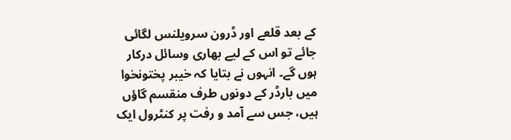کے بعد قلعے اور ڈرون سرویلنس لگائی جائے تو اس کے لیے بھاری وسائل درکار ہوں گے۔ انہوں نے بتایا کہ خیبر پختونخوا میں بارڈر کے دونوں طرف منقسم گاؤں ہیں، جس سے آمد و رفت پر کنٹرول ایک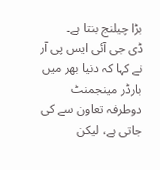بڑا چیلنج بنتا ہے۔
ڈی جی آئی ایس پی آر نے کہا کہ دنیا بھر میں بارڈر مینجمنٹ دوطرفہ تعاون سے کی جاتی ہے، لیکن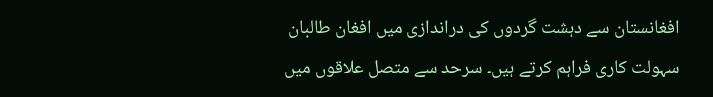افغانستان سے دہشت گردوں کی دراندازی میں افغان طالبان سہولت کاری فراہم کرتے ہیں۔ سرحد سے متصل علاقوں میں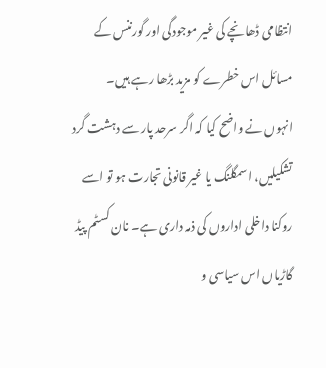انتظامی ڈھانچے کی غیر موجودگی اور گورننس کے مسائل اس خطرے کو مزید بڑھا رہے ہیں۔
انہوں نے واضح کیا کہ اگر سرحد پار سے دہشت گرد تشکیلیں، اسمگلنگ یا غیر قانونی تجارت ہو تو اسے روکنا داخلی اداروں کی ذمہ داری ہے۔ نان کسٹم پیڈ گاڑیاں اس سیاسی و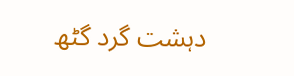دہشت گرد گٹھ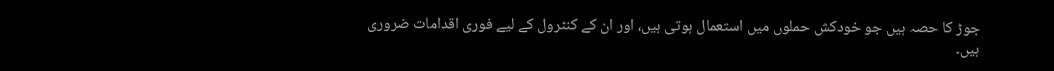جوڑ کا حصہ ہیں جو خودکش حملوں میں استعمال ہوتی ہیں، اور ان کے کنٹرول کے لیے فوری اقدامات ضروری ہیں۔